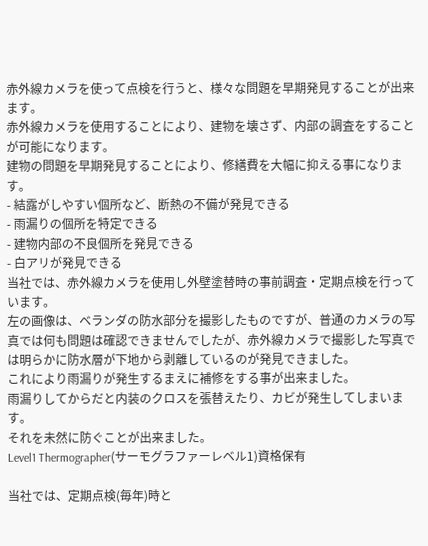赤外線カメラを使って点検を行うと、様々な問題を早期発見することが出来ます。
赤外線カメラを使用することにより、建物を壊さず、内部の調査をすることが可能になります。
建物の問題を早期発見することにより、修繕費を大幅に抑える事になります。
- 結露がしやすい個所など、断熱の不備が発見できる
- 雨漏りの個所を特定できる
- 建物内部の不良個所を発見できる
- 白アリが発見できる
当社では、赤外線カメラを使用し外壁塗替時の事前調査・定期点検を行っています。
左の画像は、ベランダの防水部分を撮影したものですが、普通のカメラの写真では何も問題は確認できませんでしたが、赤外線カメラで撮影した写真では明らかに防水層が下地から剥離しているのが発見できました。
これにより雨漏りが発生するまえに補修をする事が出来ました。
雨漏りしてからだと内装のクロスを張替えたり、カビが発生してしまいます。
それを未然に防ぐことが出来ました。
Level1 Thermographer(サーモグラファーレベル1)資格保有

当社では、定期点検(毎年)時と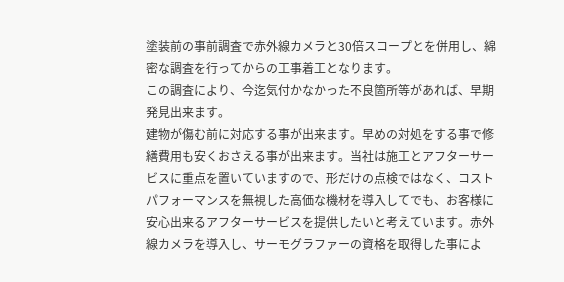塗装前の事前調査で赤外線カメラと30倍スコープとを併用し、綿密な調査を行ってからの工事着工となります。
この調査により、今迄気付かなかった不良箇所等があれば、早期発見出来ます。
建物が傷む前に対応する事が出来ます。早めの対処をする事で修繕費用も安くおさえる事が出来ます。当社は施工とアフターサービスに重点を置いていますので、形だけの点検ではなく、コストパフォーマンスを無視した高価な機材を導入してでも、お客様に安心出来るアフターサービスを提供したいと考えています。赤外線カメラを導入し、サーモグラファーの資格を取得した事によ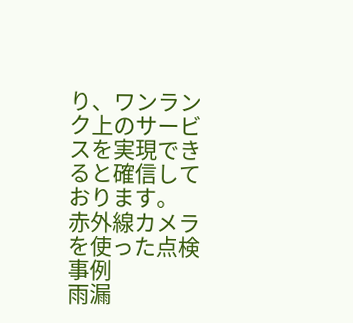り、ワンランク上のサービスを実現できると確信しております。
赤外線カメラを使った点検事例
雨漏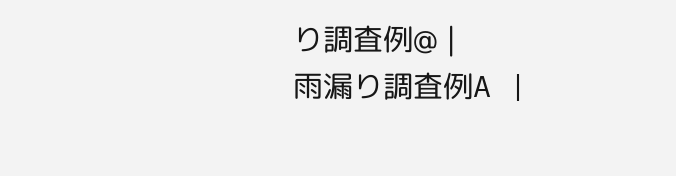り調査例@ |
雨漏り調査例A |